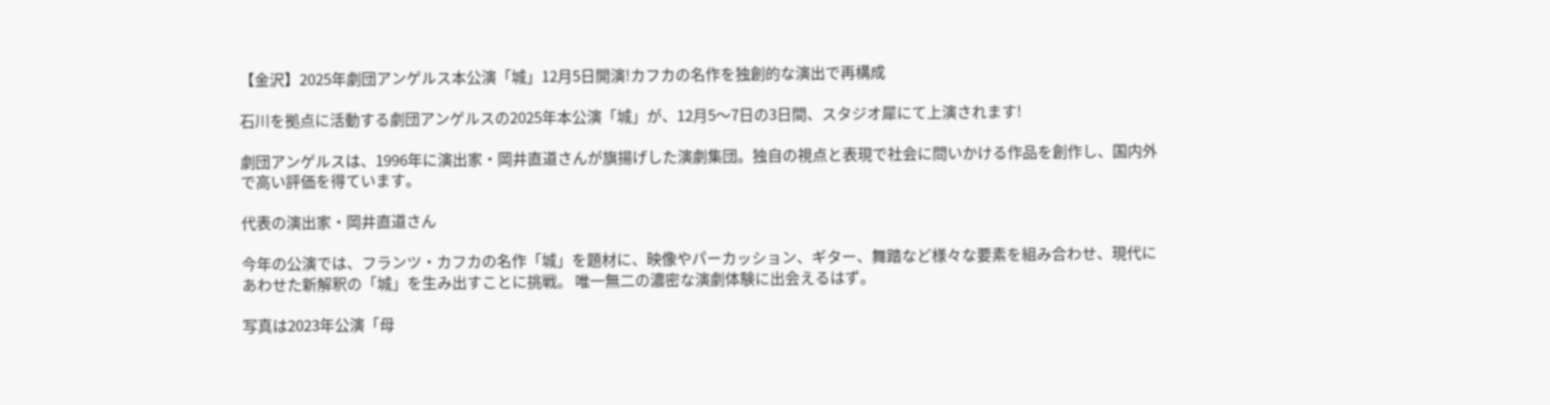【金沢】2025年劇団アンゲルス本公演「城」12月5日開演!カフカの名作を独創的な演出で再構成

石川を拠点に活動する劇団アンゲルスの2025年本公演「城」が、12月5〜7日の3日間、スタジオ犀にて上演されます!

劇団アンゲルスは、1996年に演出家・岡井直道さんが旗揚げした演劇集団。独自の視点と表現で社会に問いかける作品を創作し、国内外で高い評価を得ています。

代表の演出家・岡井直道さん

今年の公演では、フランツ・カフカの名作「城」を題材に、映像やパーカッション、ギター、舞踏など様々な要素を組み合わせ、現代にあわせた新解釈の「城」を生み出すことに挑戦。 唯一無二の濃密な演劇体験に出会えるはず。

写真は2023年公演「母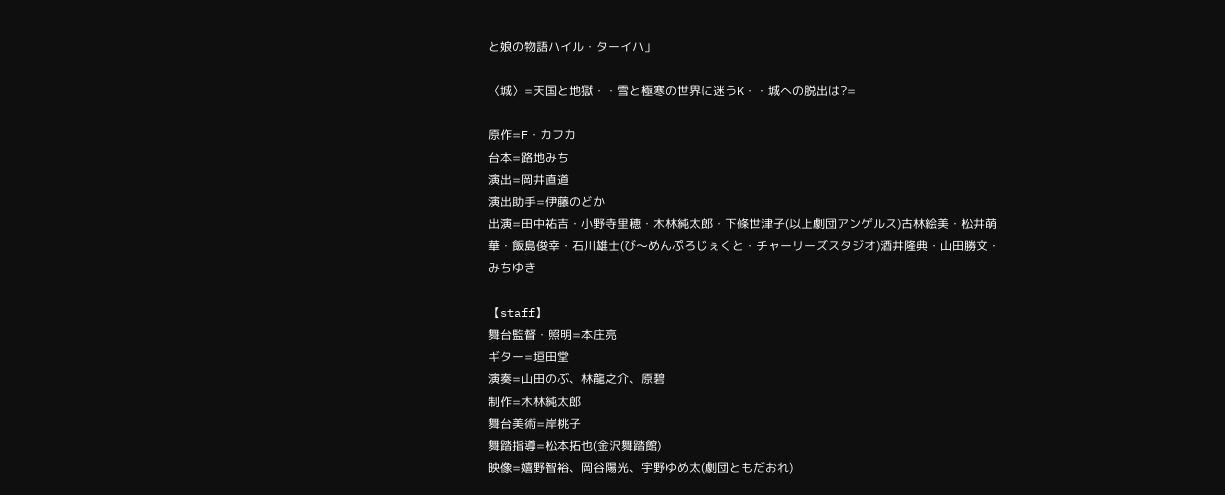と娘の物語ハイル・ターイハ」

〈城〉=天国と地獄・・雪と極寒の世界に迷うK・・城への脱出は?=

原作=F・カフカ
台本=路地みち
演出=岡井直道
演出助手=伊藤のどか
出演=田中祐吉・小野寺里穂・木林純太郎・下條世津子(以上劇団アンゲルス)古林絵美・松井萌華・飯島俊幸・石川雄士(び〜めんぷろじぇくと・チャーリーズスタジオ)酒井隆典・山田勝文・みちゆき

【staff】
舞台監督・照明=本庄亮
ギター=垣田堂
演奏=山田のぶ、林龍之介、原碧
制作=木林純太郎
舞台美術=岸桃子
舞踏指導=松本拓也(金沢舞踏館)
映像=嬉野智裕、岡谷陽光、宇野ゆめ太(劇団ともだおれ)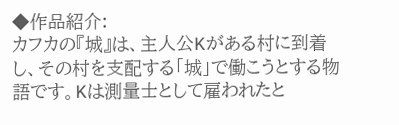◆作品紹介:
カフカの『城』は、主人公Kがある村に到着し、その村を支配する「城」で働こうとする物語です。Kは測量士として雇われたと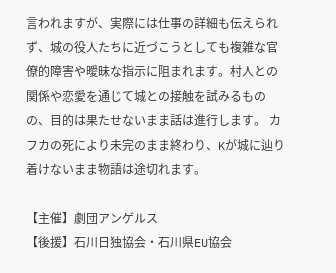言われますが、実際には仕事の詳細も伝えられず、城の役人たちに近づこうとしても複雑な官僚的障害や曖昧な指示に阻まれます。村人との関係や恋愛を通じて城との接触を試みるものの、目的は果たせないまま話は進行します。 カフカの死により未完のまま終わり、Kが城に辿り着けないまま物語は途切れます。

【主催】劇団アンゲルス
【後援】石川日独協会・石川県EU協会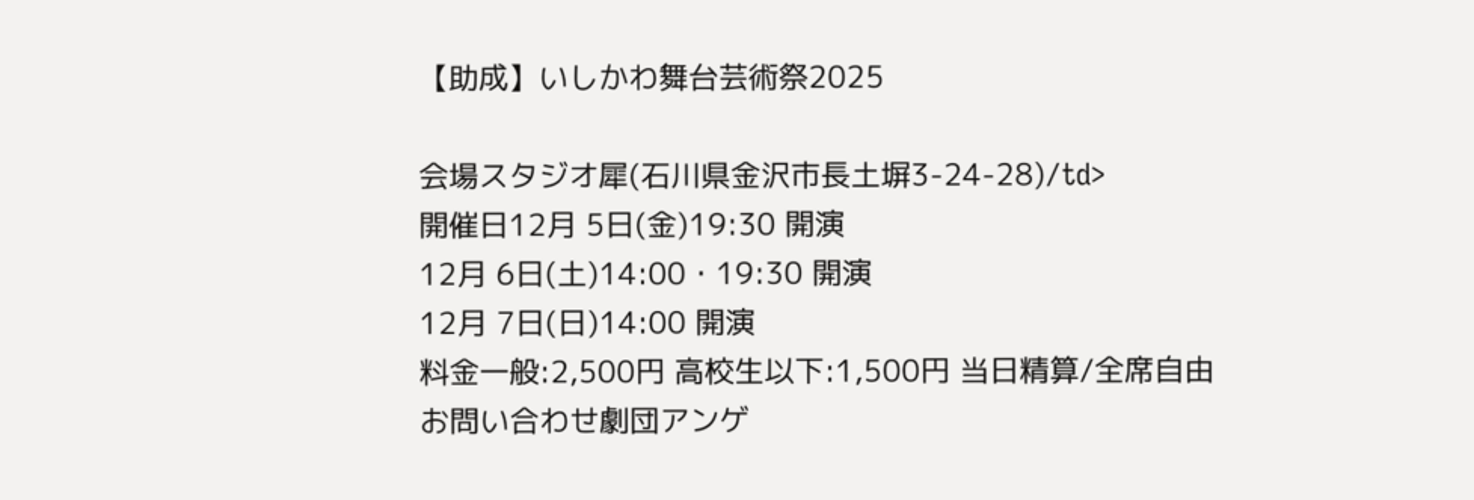【助成】いしかわ舞台芸術祭2025

会場スタジオ犀(石川県金沢市長土塀3-24-28)/td>
開催日12月 5日(金)19:30 開演
12月 6日(土)14:00・19:30 開演
12月 7日(日)14:00 開演
料金一般:2,500円 高校生以下:1,500円 当日精算/全席自由
お問い合わせ劇団アンゲ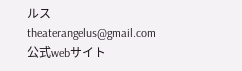ルス
theaterangelus@gmail.com
公式webサイト